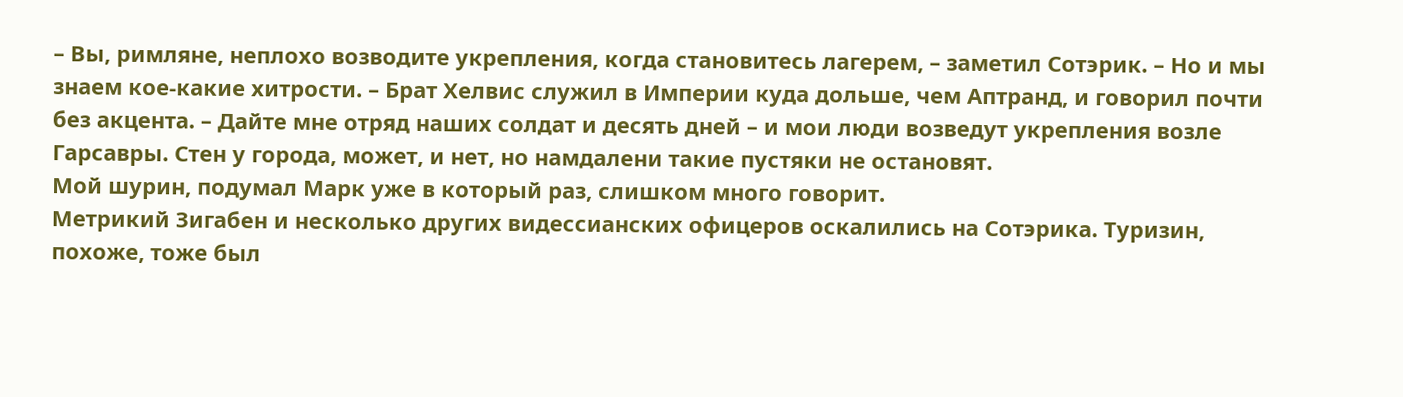– Вы, римляне, неплохо возводите укрепления, когда становитесь лагерем, – заметил Сотэрик. – Но и мы знаем кое-какие хитрости. – Брат Хелвис служил в Империи куда дольше, чем Аптранд, и говорил почти без акцента. – Дайте мне отряд наших солдат и десять дней – и мои люди возведут укрепления возле Гарсавры. Стен у города, может, и нет, но намдалени такие пустяки не остановят.
Мой шурин, подумал Марк уже в который раз, слишком много говорит.
Метрикий Зигабен и несколько других видессианских офицеров оскалились на Сотэрика. Туризин, похоже, тоже был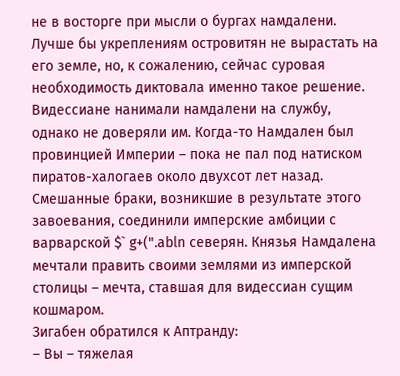не в восторге при мысли о бургах намдалени. Лучше бы укреплениям островитян не вырастать на его земле, но, к сожалению, сейчас суровая необходимость диктовала именно такое решение.
Видессиане нанимали намдалени на службу, однако не доверяли им. Когда-то Намдален был провинцией Империи – пока не пал под натиском пиратов-халогаев около двухсот лет назад. Смешанные браки, возникшие в результате этого завоевания, соединили имперские амбиции с варварской $` g+(".abln северян. Князья Намдалена мечтали править своими землями из имперской столицы – мечта, ставшая для видессиан сущим кошмаром.
Зигабен обратился к Аптранду:
– Вы – тяжелая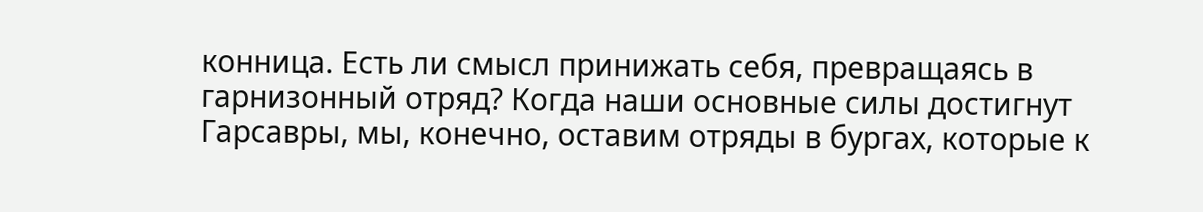конница. Есть ли смысл принижать себя, превращаясь в гарнизонный отряд? Когда наши основные силы достигнут Гарсавры, мы, конечно, оставим отряды в бургах, которые к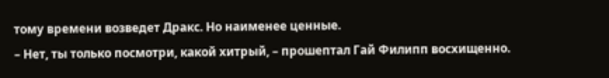тому времени возведет Дракс. Но наименее ценные.
– Нет, ты только посмотри, какой хитрый, – прошептал Гай Филипп восхищенно.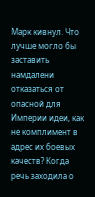Марк кивнул. Что лучше могло бы заставить намдалени отказаться от опасной для Империи идеи, как не комплимент в адрес их боевых качеств? Когда речь заходила о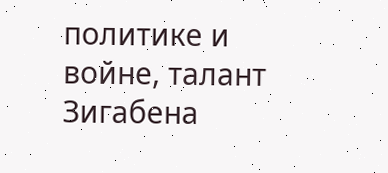политике и войне, талант Зигабена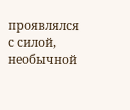проявлялся с силой, необычной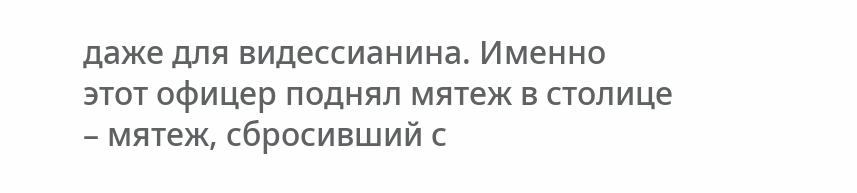даже для видессианина. Именно этот офицер поднял мятеж в столице – мятеж, сбросивший с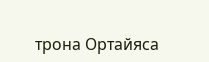трона Ортайяса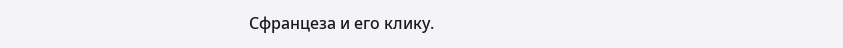Сфранцеза и его клику.